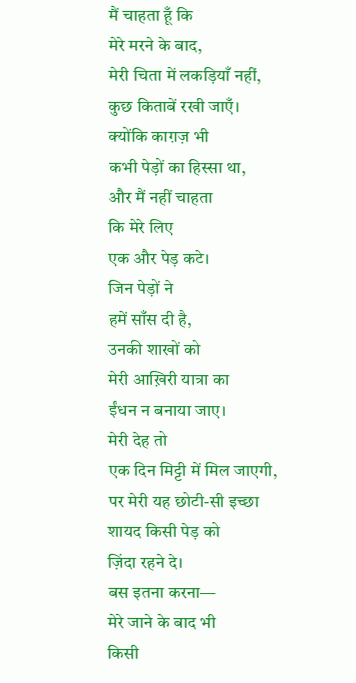मैं चाहता हूँ कि
मेरे मरने के बाद,
मेरी चिता में लकड़ियाँ नहीं,
कुछ किताबें रखी जाएँ।
क्योंकि काग़ज़ भी
कभी पेड़ों का हिस्सा था,
और मैं नहीं चाहता
कि मेरे लिए
एक और पेड़ कटे।
जिन पेड़ों ने
हमें साँस दी है,
उनकी शाखों को
मेरी आख़िरी यात्रा का
ईंधन न बनाया जाए।
मेरी देह तो
एक दिन मिट्टी में मिल जाएगी,
पर मेरी यह छोटी-सी इच्छा
शायद किसी पेड़ को
ज़िंदा रहने दे।
बस इतना करना—
मेरे जाने के बाद भी
किसी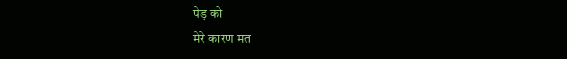पेड़ को
मेरे कारण मत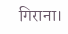गिराना।